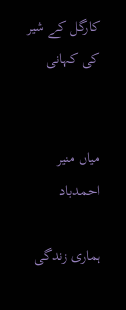کارگل کے شیر کی کہانی


میاں منیر احمدباد

ہماری زندگی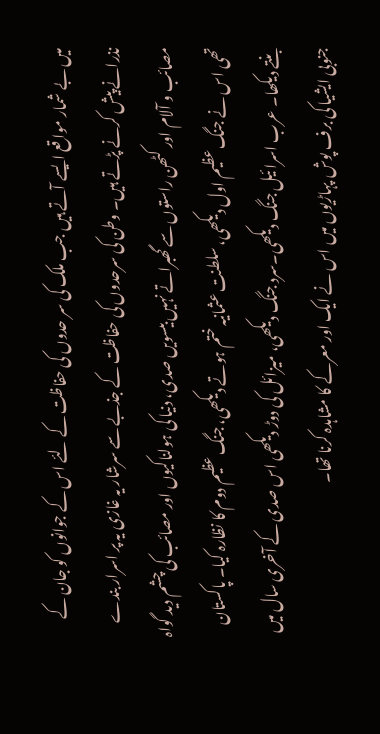میں بے شمار مواقع ایسے آتے ہیں جب ملک کی سر حدوں کی حفاظت کے لئے اس کے جوانوں کو جان کے نذرانے پیش کرنے پڑتے ہیں۔ وطن کی سرحدوں کی حفاظت کے جذبے سے سرشار یہ غازی یہ پر اسرار بندے مصائب و آلام اور کٹھن راستوں سے گھبراتے نہیں بیسویں صدی، دنیا کی ہولناکیوں اور مصائب کی چشم دید گواہ تھی اس نے جنگ عظیم اول دیکھی، سلطنت عثمانیہ ختم ہوتے دیکھی، جنگ عظیم دوم کا نظارہ کیا۔ پاکستان بنتے دیکھا۔ عرب اسرا ئیل جنگ دیکھی۔سرد جنگ دیکھی، میزائل کی دوڑ دیکھی اس صدی کے آخری سال میں جنوبی ایشیا کی برف پوش پہاڑیوں میں اس نے ایک اور معرکے کا مشاہدہ کرنا تھا۔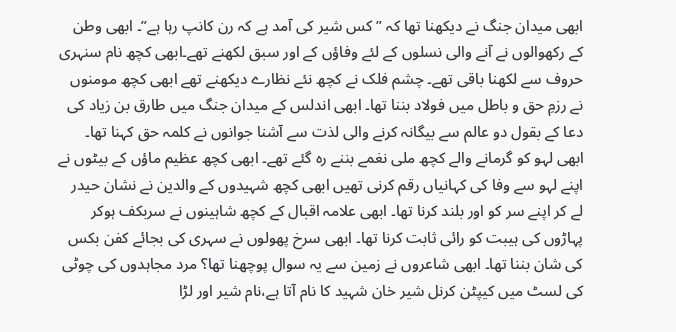ابھی میدان جنگ نے دیکھنا تھا کہ ” کس شیر کی آمد ہے کہ رن کانپ رہا ہے”۔ ابھی وطن کے رکھوالوں نے آنے والی نسلوں کے لئے وفاؤں کے اور سبق لکھنے تھے۔ابھی کچھ نام سنہری حروف سے لکھنا باقی تھے۔ چشم فلک نے کچھ نئے نظارے دیکھنے تھے ابھی کچھ مومنوں نے رزمِ حق و باطل میں فولاد بننا تھا۔ ابھی اندلس کے میدان جنگ میں طارق بن زیاد کی دعا کے بقول دو عالم سے بیگانہ کرنے والی لذت سے آشنا جوانوں نے کلمہ حق کہنا تھا۔ ابھی لہو کو گرمانے والے کچھ ملی نغمے بننے رہ گئے تھے۔ ابھی کچھ عظیم ماؤں کے بیٹوں نے اپنے لہو سے وفا کی کہانیاں رقم کرنی تھیں ابھی کچھ شہیدوں کے والدین نے نشان حیدر لے کر اپنے سر کو اور بلند کرنا تھا۔ ابھی علامہ اقبال کے کچھ شاہینوں نے سربکف ہوکر پہاڑوں کی ہیبت کو رائی ثابت کرنا تھا۔ ابھی سرخ پھولوں نے سہری کی بجائے کفن بکس کی شان بننا تھا۔ ابھی شاعروں نے زمین سے یہ سوال پوچھنا تھا؟ مرد مجاہدوں کی چوٹی کی لسٹ میں کیپٹن کرنل شیر خان شہید کا نام آتا ہے،نام شیر اور لڑا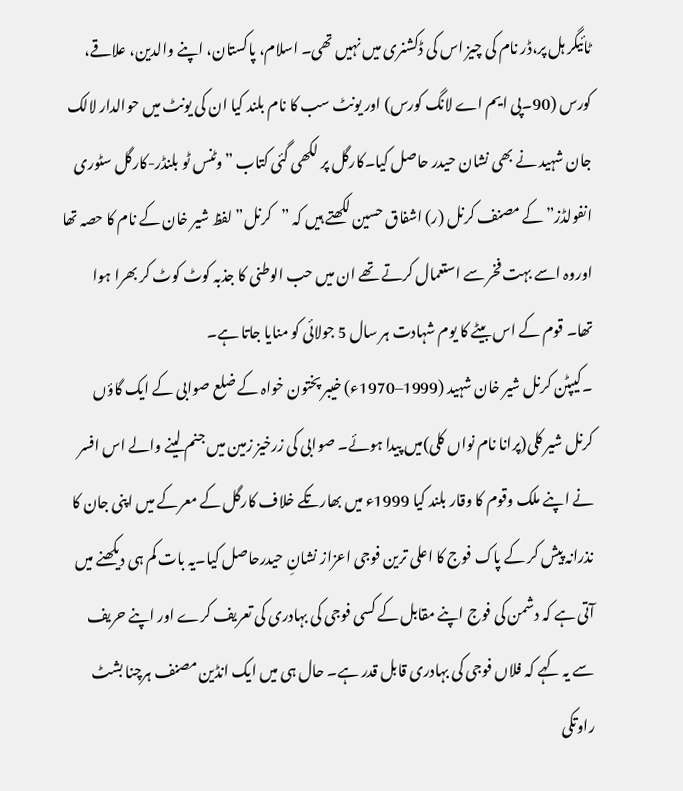ٹائیگر ہل پر،ڈر نام کی چیز اس کی ڈکشنری میں نہیں تھی۔ اسلام، پاکستان، اپنے والدین، علاقے، کورس (90۔پی ایم اے لانگ کورس) اور یونٹ سب کا نام بلند کیا ان کی یونٹ میں حوالدار لالک جان شہید نے بھی نشان حیدر حاصل کیا۔کارگل پر لکھی گئی کتاب ”وٹنس ٹو بلنڈر-کارگل سٹوری انفولڈز” کے مصنف کرنل (ر) اشفاق حسین لکھتے ہیں کہ ”کرنل” لفظ شیر خان کے نام کا حصہ تھا اوروہ اسے بہت فخر سے استعمال کرتے تھے ان میں حب الوطنی کا جذبہ کوٹ کوٹ کر بھرا ہوا تھا۔ قوم کے اس بیٹے کا یوم شہادت ہر سال 5 جولائی کو منایا جاتا ہے۔
۔کیپٹن کرنل شیر خان شہید (1999–1970ء) خیبر پختون خواہ کے ضلع صوابی کے ایک گاؤں کرنل شیر کلی(پرانا نام نواں کلی)میں پیدا ہوئے۔ صوابی کی زرخیز زمین میں جنم لینے والے اس افسر نے اپنے ملک وقوم کا وقار بلند کیا 1999ء میں بھارتکے خلاف کارگل کے معرکے میں اپنی جان کا نذرانہ پیش کر کے پاک فوج کا اعلی ترین فوجی اعزاز نشانِ حیدرحاصل کیا۔یہ بات کم ہی دیکھنے میں آتی ہے کہ دشمن کی فوج اپنے مقابل کے کسی فوجی کی بہادری کی تعریف کرے اور اپنے حریف سے یہ کہے کہ فلاں فوجی کی بہادری قابل قدر ہے۔ حال ہی میں ایک انڈین مصنف ہرچنا بشٹ راوتکی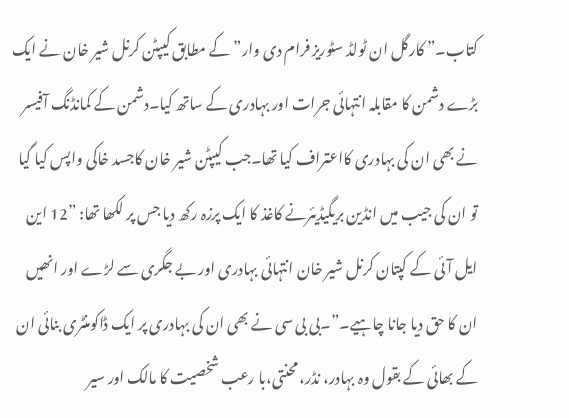کتاب۔” کارگل ان ٹولڈ سٹوریز فرام دی وار”کے مطابق کیپٹن کرنل شیر خان نے ایک بڑے دشمن کا مقابلہ انتہائی جرات اور بہادری کے ساتھ کیا۔دشمن کے کمانڈنگ آفیسر نے بھی ان کی بہادری کااعتراف کیا تھا۔جب کیپٹن شیر خان کاجسد خاکی واپس کیا گیا تو ان کی جیب میں انڈین بریگیڈیئرنے کاغذ کا ایک پرزہ رکھ دیا جس پر لکھا تھا: ”12 این ایل آئی کے کپتان کرنل شیر خان انتہائی بہادری اور بے جگری سے لڑے اور انھیں ان کا حق دیا جانا چاہیے۔”۔بی بی سی نے بھی ان کی بہادری پر ایک ڈاکومنٹری بنائی ان کے بھائی کے بقول وہ بہادر، نڈر، محنتی،با رعب شخصیت کا مالک اور سیر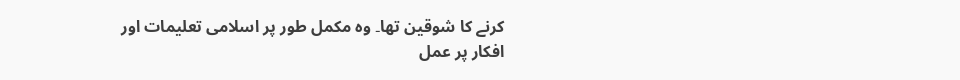کرنے کا شوقین تھا۔ وہ مکمل طور پر اسلامی تعلیمات اور افکار پر عمل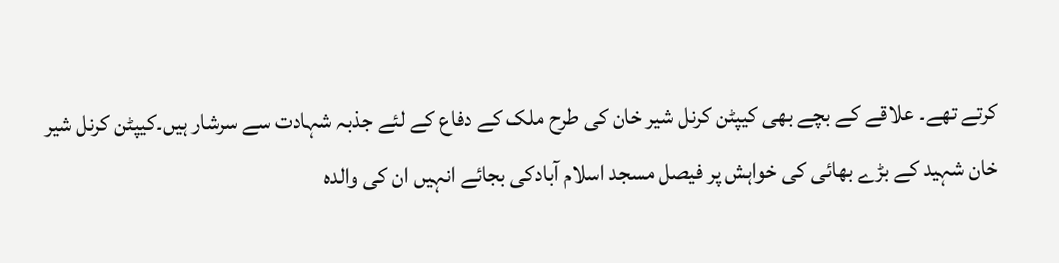کرتے تھے۔ علاقے کے بچے بھی کیپٹن کرنل شیر خان کی طرح ملک کے دفاع کے لئے جذبہ شہادت سے سرشار ہیں۔کیپٹن کرنل شیر خان شہید کے بڑے بھائی کی خواہش پر فیصل مسجد اسلام آبادکی بجائے انہیں ان کی والدہ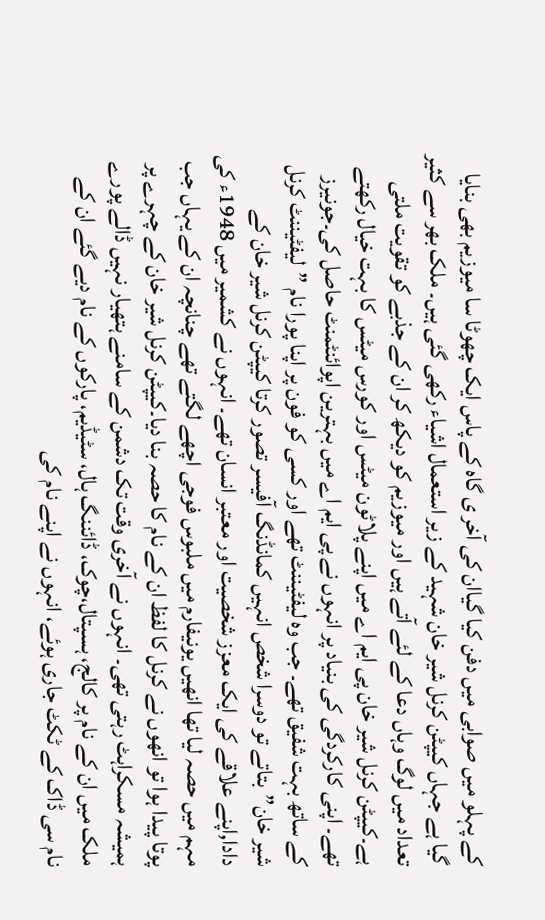کے پہلو میں صوابی میں دفن کیا گیاان کی آخر ی گاہ کے پاس ایک چھوٹا سا میوزیم بھی بنایا گیا ہے جہاں کیپٹن کرنل شیر خان شہید کے زیر استعمال اشیاء رکھی گئی ہیں۔ ملک بھر سے کثیر تعداد میں لوگ وہاں دعا کے لئے آتے ہیں اور میوزیم کو دیکھ کر ان کے جذبے کو تقویت ملتی ہے۔کیپٹن کرنل شیر خان پی ایم اے میں اپنے پلاٹون میٹس اور کورس میٹس کا بہت خیال رکھتے تھے۔ اپنی کارکردگی کی بنیاد پر انہوں نے پی ایم اے میں بہترین اپوائنٹمنٹ حاصل کی۔جونیرز کے ساتھ بہت شفیق تھے۔ جب وہ لیفٹیننٹ تھے اور کسی کو فون پر اپنا پورا نام ”لیفٹیننٹ کرنل شیر خان”بتاتے تو دوسرا شخص انہیں کمانڈنگ آفیسر تصور کرتا کیپٹن کرنل شیر خان کے دادا,اپنے علاقے کی ایک معزز شخصیت اور معتبر انسان تھے۔ انہوں نے کشمیر میں 1948ء کی مہم میں حصہ لیا تھا انھیں یونیفارم میں ملبوس فوجی اچھے لگتے تھے چنانچہ ان کے یہاں جب پوتا پیدا ہوا تو انھوں نے کرنل کا لفظ ان کے نام کا حصہ بنا دیا۔کیپٹن کرنل شیر خان کے چہرے پر ہمیشہ مسکراہٹ رہتی تھی۔ انہوں نے آخری وقت تک دشمن کے سامنے ہتھیار نہیں ڈالے پورے ملک میں ان کے نام پر کالج، ہسپتال،چوک، ڈائننگ ہال، سٹیڈیم، پارکوں کے نام دیے گئے ان کے نام سی ڈاک کے ٹکٹ جاری ہوئے، انہوں نے اپنے نام کی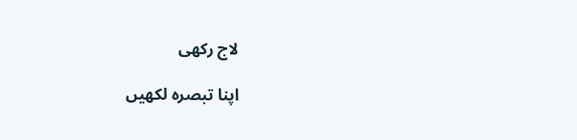لاج رکھی

اپنا تبصرہ لکھیں